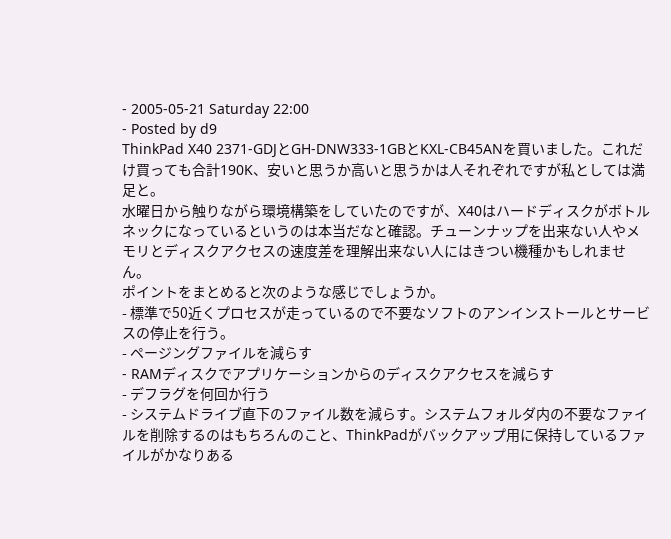- 2005-05-21 Saturday 22:00
- Posted by d9
ThinkPad X40 2371-GDJとGH-DNW333-1GBとKXL-CB45ANを買いました。これだけ買っても合計190K、安いと思うか高いと思うかは人それぞれですが私としては満足と。
水曜日から触りながら環境構築をしていたのですが、X40はハードディスクがボトルネックになっているというのは本当だなと確認。チューンナップを出来ない人やメモリとディスクアクセスの速度差を理解出来ない人にはきつい機種かもしれません。
ポイントをまとめると次のような感じでしょうか。
- 標準で50近くプロセスが走っているので不要なソフトのアンインストールとサービスの停止を行う。
- ページングファイルを減らす
- RAMディスクでアプリケーションからのディスクアクセスを減らす
- デフラグを何回か行う
- システムドライブ直下のファイル数を減らす。システムフォルダ内の不要なファイルを削除するのはもちろんのこと、ThinkPadがバックアップ用に保持しているファイルがかなりある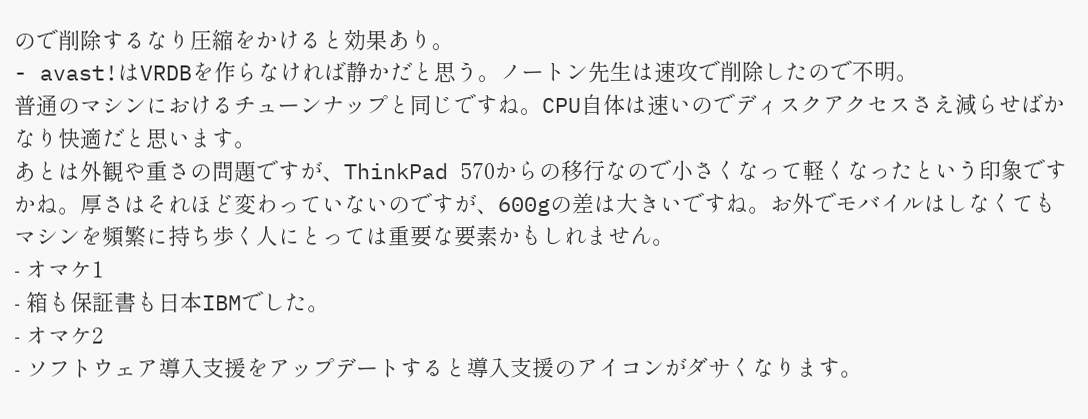ので削除するなり圧縮をかけると効果あり。
- avast!はVRDBを作らなければ静かだと思う。ノートン先生は速攻で削除したので不明。
普通のマシンにおけるチューンナップと同じですね。CPU自体は速いのでディスクアクセスさえ減らせばかなり快適だと思います。
あとは外観や重さの問題ですが、ThinkPad 570からの移行なので小さくなって軽くなったという印象ですかね。厚さはそれほど変わっていないのですが、600gの差は大きいですね。お外でモバイルはしなくてもマシンを頻繁に持ち歩く人にとっては重要な要素かもしれません。
- オマケ1
- 箱も保証書も日本IBMでした。
- オマケ2
- ソフトウェア導入支援をアップデートすると導入支援のアイコンがダサくなります。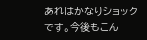あれはかなりショックです。今後もこん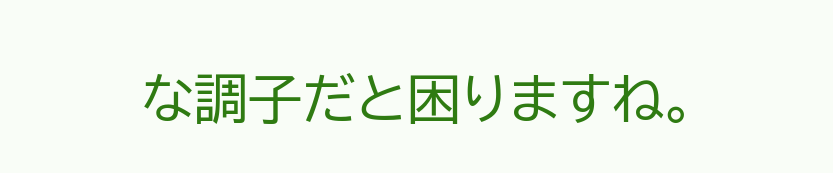な調子だと困りますね。